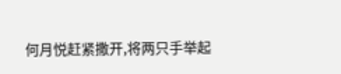何月悦赶紧撒开,将两只手举起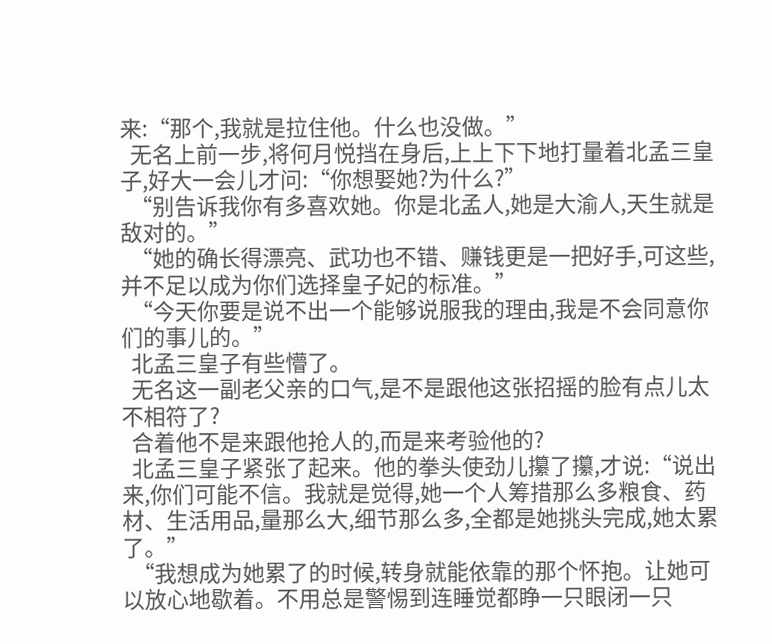来:“那个,我就是拉住他。什么也没做。”
  无名上前一步,将何月悦挡在身后,上上下下地打量着北孟三皇子,好大一会儿才问:“你想娶她?为什么?”
  “别告诉我你有多喜欢她。你是北孟人,她是大渝人,天生就是敌对的。”
  “她的确长得漂亮、武功也不错、赚钱更是一把好手,可这些,并不足以成为你们选择皇子妃的标准。”
  “今天你要是说不出一个能够说服我的理由,我是不会同意你们的事儿的。”
  北孟三皇子有些懵了。
  无名这一副老父亲的口气,是不是跟他这张招摇的脸有点儿太不相符了?
  合着他不是来跟他抢人的,而是来考验他的?
  北孟三皇子紧张了起来。他的拳头使劲儿攥了攥,才说:“说出来,你们可能不信。我就是觉得,她一个人筹措那么多粮食、药材、生活用品,量那么大,细节那么多,全都是她挑头完成,她太累了。”
  “我想成为她累了的时候,转身就能依靠的那个怀抱。让她可以放心地歇着。不用总是警惕到连睡觉都睁一只眼闭一只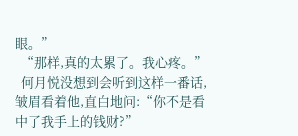眼。”
  “那样,真的太累了。我心疼。”
  何月悦没想到会听到这样一番话,皱眉看着他,直白地问:“你不是看中了我手上的钱财?”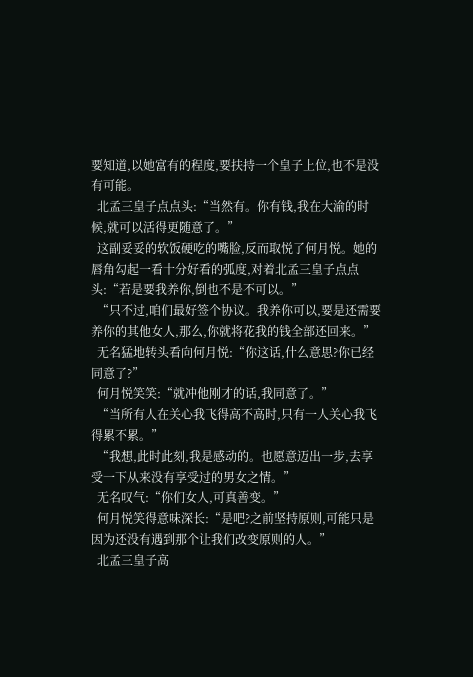要知道,以她富有的程度,要扶持一个皇子上位,也不是没有可能。
  北孟三皇子点点头:“当然有。你有钱,我在大渝的时候,就可以活得更随意了。”
  这副妥妥的软饭硬吃的嘴脸,反而取悦了何月悦。她的唇角勾起一看十分好看的弧度,对着北孟三皇子点点头:“若是要我养你,倒也不是不可以。”
  “只不过,咱们最好签个协议。我养你可以,要是还需要养你的其他女人,那么,你就将花我的钱全部还回来。”
  无名猛地转头看向何月悦:“你这话,什么意思?你已经同意了?”
  何月悦笑笑:“就冲他刚才的话,我同意了。”
  “当所有人在关心我飞得高不高时,只有一人关心我飞得累不累。”
  “我想,此时此刻,我是感动的。也愿意迈出一步,去享受一下从来没有享受过的男女之情。”
  无名叹气:“你们女人,可真善变。”
  何月悦笑得意味深长:“是吧?之前坚持原则,可能只是因为还没有遇到那个让我们改变原则的人。”
  北孟三皇子高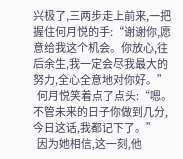兴极了,三两步走上前来,一把握住何月悦的手:“谢谢你,愿意给我这个机会。你放心,往后余生,我一定会尽我最大的努力,全心全意地对你好。”
  何月悦笑着点了点头:“嗯。不管未来的日子你做到几分,今日这话,我都记下了。”
  因为她相信,这一刻,他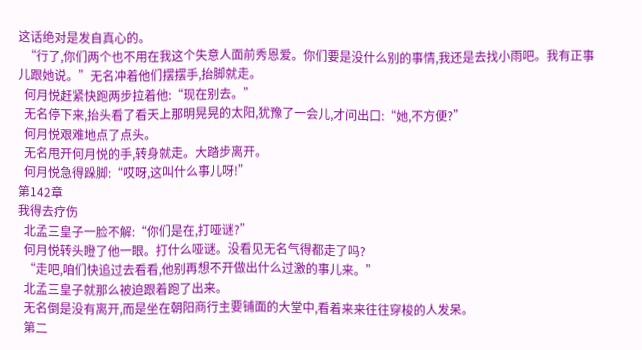这话绝对是发自真心的。
  “行了,你们两个也不用在我这个失意人面前秀恩爱。你们要是没什么别的事情,我还是去找小雨吧。我有正事儿跟她说。”无名冲着他们摆摆手,抬脚就走。
  何月悦赶紧快跑两步拉着他:“现在别去。”
  无名停下来,抬头看了看天上那明晃晃的太阳,犹豫了一会儿,才问出口:“她,不方便?”
  何月悦艰难地点了点头。
  无名甩开何月悦的手,转身就走。大踏步离开。
  何月悦急得跺脚:“哎呀,这叫什么事儿呀!”
第142章
我得去疗伤
  北孟三皇子一脸不解:“你们是在,打哑谜?”
  何月悦转头瞪了他一眼。打什么哑谜。没看见无名气得都走了吗?
  “走吧,咱们快追过去看看,他别再想不开做出什么过激的事儿来。”
  北孟三皇子就那么被迫跟着跑了出来。
  无名倒是没有离开,而是坐在朝阳商行主要铺面的大堂中,看着来来往往穿梭的人发呆。
  第二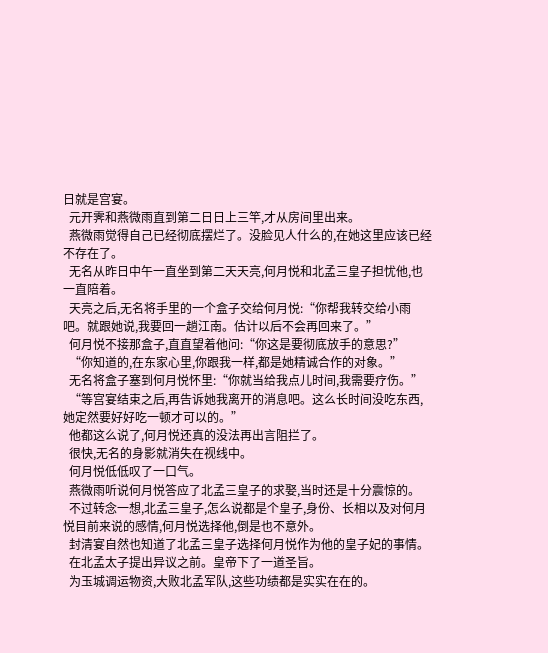日就是宫宴。
  元开霁和燕微雨直到第二日日上三竿,才从房间里出来。
  燕微雨觉得自己已经彻底摆烂了。没脸见人什么的,在她这里应该已经不存在了。
  无名从昨日中午一直坐到第二天天亮,何月悦和北孟三皇子担忧他,也一直陪着。
  天亮之后,无名将手里的一个盒子交给何月悦:“你帮我转交给小雨吧。就跟她说,我要回一趟江南。估计以后不会再回来了。”
  何月悦不接那盒子,直直望着他问:“你这是要彻底放手的意思?”
  “你知道的,在东家心里,你跟我一样,都是她精诚合作的对象。”
  无名将盒子塞到何月悦怀里:“你就当给我点儿时间,我需要疗伤。”
  “等宫宴结束之后,再告诉她我离开的消息吧。这么长时间没吃东西,她定然要好好吃一顿才可以的。”
  他都这么说了,何月悦还真的没法再出言阻拦了。
  很快,无名的身影就消失在视线中。
  何月悦低低叹了一口气。
  燕微雨听说何月悦答应了北孟三皇子的求娶,当时还是十分震惊的。
  不过转念一想,北孟三皇子,怎么说都是个皇子,身份、长相以及对何月悦目前来说的感情,何月悦选择他,倒是也不意外。
  封清宴自然也知道了北孟三皇子选择何月悦作为他的皇子妃的事情。
  在北孟太子提出异议之前。皇帝下了一道圣旨。
  为玉城调运物资,大败北孟军队,这些功绩都是实实在在的。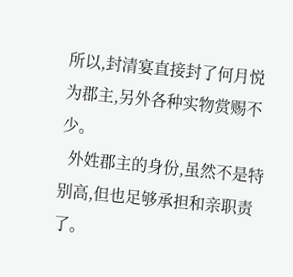所以,封清宴直接封了何月悦为郡主,另外各种实物赏赐不少。
  外姓郡主的身份,虽然不是特别高,但也足够承担和亲职责了。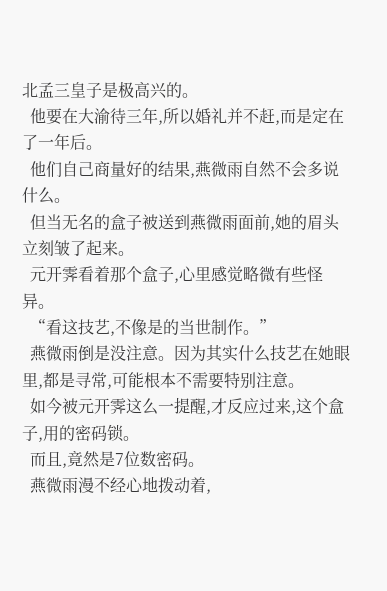北孟三皇子是极高兴的。
  他要在大渝待三年,所以婚礼并不赶,而是定在了一年后。
  他们自己商量好的结果,燕微雨自然不会多说什么。
  但当无名的盒子被送到燕微雨面前,她的眉头立刻皱了起来。
  元开霁看着那个盒子,心里感觉略微有些怪异。
  “看这技艺,不像是的当世制作。”
  燕微雨倒是没注意。因为其实什么技艺在她眼里,都是寻常,可能根本不需要特别注意。
  如今被元开霁这么一提醒,才反应过来,这个盒子,用的密码锁。
  而且,竟然是7位数密码。
  燕微雨漫不经心地拨动着,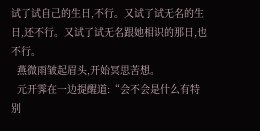试了试自己的生日,不行。又试了试无名的生日,还不行。又试了试无名跟她相识的那日,也不行。
  燕微雨皱起眉头,开始冥思苦想。
  元开霁在一边提醒道:“会不会是什么有特别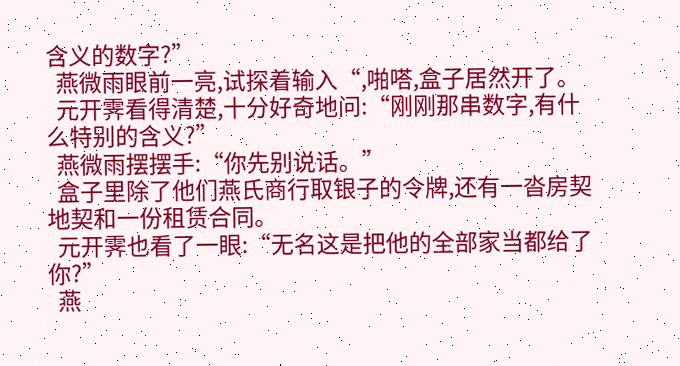含义的数字?”
  燕微雨眼前一亮,试探着输入“,啪嗒,盒子居然开了。
  元开霁看得清楚,十分好奇地问:“刚刚那串数字,有什么特别的含义?”
  燕微雨摆摆手:“你先别说话。”
  盒子里除了他们燕氏商行取银子的令牌,还有一沓房契地契和一份租赁合同。
  元开霁也看了一眼:“无名这是把他的全部家当都给了你?”
  燕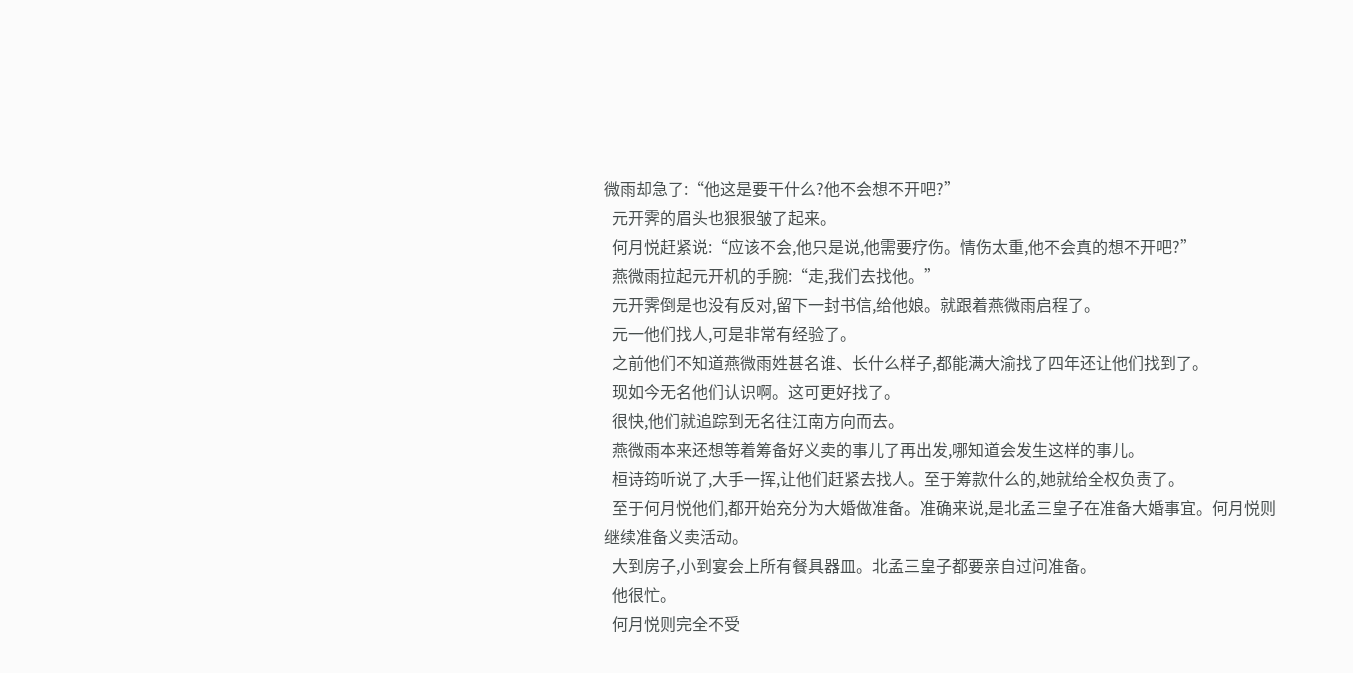微雨却急了:“他这是要干什么?他不会想不开吧?”
  元开霁的眉头也狠狠皱了起来。
  何月悦赶紧说:“应该不会,他只是说,他需要疗伤。情伤太重,他不会真的想不开吧?”
  燕微雨拉起元开机的手腕:“走,我们去找他。”
  元开霁倒是也没有反对,留下一封书信,给他娘。就跟着燕微雨启程了。
  元一他们找人,可是非常有经验了。
  之前他们不知道燕微雨姓甚名谁、长什么样子,都能满大渝找了四年还让他们找到了。
  现如今无名他们认识啊。这可更好找了。
  很快,他们就追踪到无名往江南方向而去。
  燕微雨本来还想等着筹备好义卖的事儿了再出发,哪知道会发生这样的事儿。
  桓诗筠听说了,大手一挥,让他们赶紧去找人。至于筹款什么的,她就给全权负责了。
  至于何月悦他们,都开始充分为大婚做准备。准确来说,是北孟三皇子在准备大婚事宜。何月悦则继续准备义卖活动。
  大到房子,小到宴会上所有餐具器皿。北孟三皇子都要亲自过问准备。
  他很忙。
  何月悦则完全不受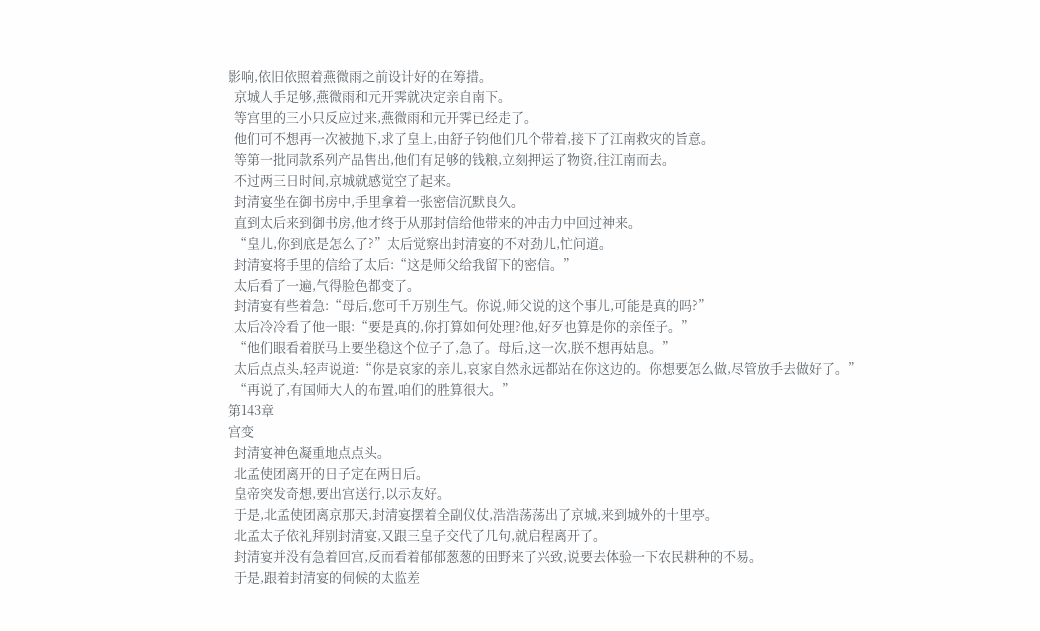影响,依旧依照着燕微雨之前设计好的在筹措。
  京城人手足够,燕微雨和元开霁就决定亲自南下。
  等宫里的三小只反应过来,燕微雨和元开霁已经走了。
  他们可不想再一次被抛下,求了皇上,由舒子钧他们几个带着,接下了江南救灾的旨意。
  等第一批同款系列产品售出,他们有足够的钱粮,立刻押运了物资,往江南而去。
  不过两三日时间,京城就感觉空了起来。
  封清宴坐在御书房中,手里拿着一张密信沉默良久。
  直到太后来到御书房,他才终于从那封信给他带来的冲击力中回过神来。
  “皇儿,你到底是怎么了?”太后觉察出封清宴的不对劲儿,忙问道。
  封清宴将手里的信给了太后:“这是师父给我留下的密信。”
  太后看了一遍,气得脸色都变了。
  封清宴有些着急:“母后,您可千万别生气。你说,师父说的这个事儿,可能是真的吗?”
  太后冷冷看了他一眼:“要是真的,你打算如何处理?他,好歹也算是你的亲侄子。”
  “他们眼看着朕马上要坐稳这个位子了,急了。母后,这一次,朕不想再姑息。”
  太后点点头,轻声说道:“你是哀家的亲儿,哀家自然永远都站在你这边的。你想要怎么做,尽管放手去做好了。”
  “再说了,有国师大人的布置,咱们的胜算很大。”
第143章
宫变
  封清宴神色凝重地点点头。
  北孟使团离开的日子定在两日后。
  皇帝突发奇想,要出宫送行,以示友好。
  于是,北孟使团离京那天,封清宴摆着全副仪仗,浩浩荡荡出了京城,来到城外的十里亭。
  北孟太子依礼拜别封清宴,又跟三皇子交代了几句,就启程离开了。
  封清宴并没有急着回宫,反而看着郁郁葱葱的田野来了兴致,说要去体验一下农民耕种的不易。
  于是,跟着封清宴的伺候的太监差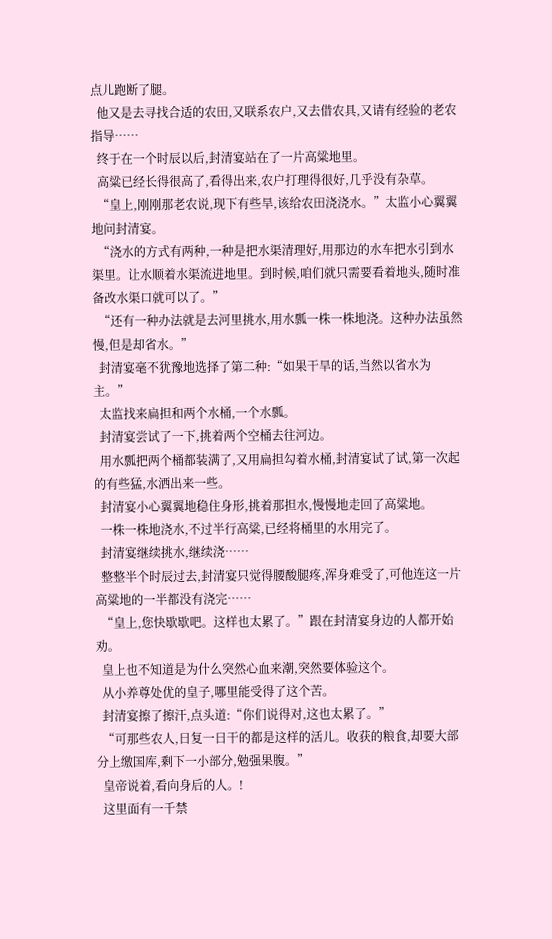点儿跑断了腿。
  他又是去寻找合适的农田,又联系农户,又去借农具,又请有经验的老农指导……
  终于在一个时辰以后,封清宴站在了一片高粱地里。
  高粱已经长得很高了,看得出来,农户打理得很好,几乎没有杂草。
  “皇上,刚刚那老农说,现下有些旱,该给农田浇浇水。”太监小心翼翼地问封清宴。
  “浇水的方式有两种,一种是把水渠清理好,用那边的水车把水引到水渠里。让水顺着水渠流进地里。到时候,咱们就只需要看着地头,随时准备改水渠口就可以了。”
  “还有一种办法就是去河里挑水,用水瓢一株一株地浇。这种办法虽然慢,但是却省水。”
  封清宴毫不犹豫地选择了第二种:“如果干旱的话,当然以省水为主。”
  太监找来扁担和两个水桶,一个水瓢。
  封清宴尝试了一下,挑着两个空桶去往河边。
  用水瓢把两个桶都装满了,又用扁担勾着水桶,封清宴试了试,第一次起的有些猛,水洒出来一些。
  封清宴小心翼翼地稳住身形,挑着那担水,慢慢地走回了高粱地。
  一株一株地浇水,不过半行高粱,已经将桶里的水用完了。
  封清宴继续挑水,继续浇……
  整整半个时辰过去,封清宴只觉得腰酸腿疼,浑身难受了,可他连这一片高粱地的一半都没有浇完……
  “皇上,您快歇歇吧。这样也太累了。”跟在封清宴身边的人都开始劝。
  皇上也不知道是为什么突然心血来潮,突然要体验这个。
  从小养尊处优的皇子,哪里能受得了这个苦。
  封清宴擦了擦汗,点头道:“你们说得对,这也太累了。”
  “可那些农人,日复一日干的都是这样的活儿。收获的粮食,却要大部分上缴国库,剩下一小部分,勉强果腹。”
  皇帝说着,看向身后的人。!
  这里面有一千禁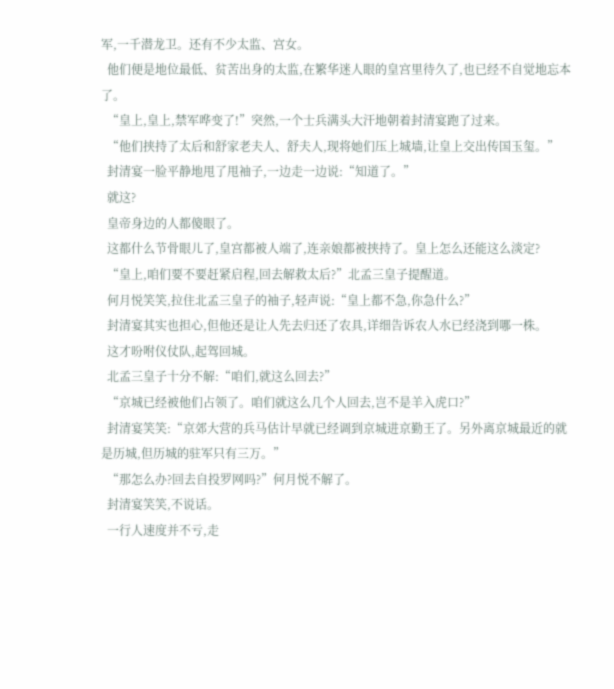军,一千潜龙卫。还有不少太监、宫女。
  他们便是地位最低、贫苦出身的太监,在繁华迷人眼的皇宫里待久了,也已经不自觉地忘本了。
  “皇上,皇上,禁军哗变了!”突然,一个士兵满头大汗地朝着封清宴跑了过来。
  “他们挟持了太后和舒家老夫人、舒夫人,现将她们压上城墙,让皇上交出传国玉玺。”
  封清宴一脸平静地甩了甩袖子,一边走一边说:“知道了。”
  就这?
  皇帝身边的人都傻眼了。
  这都什么节骨眼儿了,皇宫都被人端了,连亲娘都被挟持了。皇上怎么还能这么淡定?
  “皇上,咱们要不要赶紧启程,回去解救太后?”北孟三皇子提醒道。
  何月悦笑笑,拉住北孟三皇子的袖子,轻声说:“皇上都不急,你急什么?”
  封清宴其实也担心,但他还是让人先去归还了农具,详细告诉农人水已经浇到哪一株。
  这才吩咐仪仗队,起驾回城。
  北孟三皇子十分不解:“咱们,就这么回去?”
  “京城已经被他们占领了。咱们就这么几个人回去,岂不是羊入虎口?”
  封清宴笑笑:“京郊大营的兵马估计早就已经调到京城进京勤王了。另外离京城最近的就是历城,但历城的驻军只有三万。”
  “那怎么办?回去自投罗网吗?”何月悦不解了。
  封清宴笑笑,不说话。
  一行人速度并不亏,走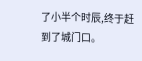了小半个时辰,终于赶到了城门口。